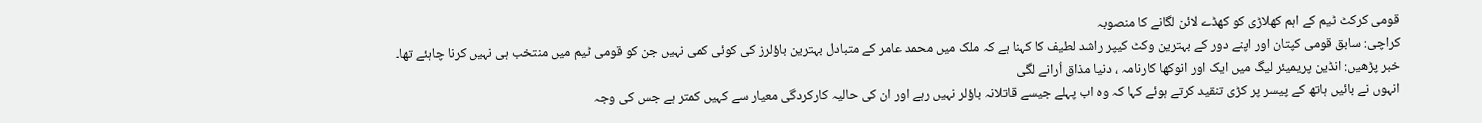قومی کرکٹ ٹیم کے اہم کھلاڑی کو کھڈے لائن لگانے کا منصوبہ
کراچی: سابق قومی کپتان اور اپنے دور کے بہترین وکٹ کیپر راشد لطیف کا کہنا ہے کہ ملک میں محمد عامر کے متبادل بہترین باؤلرز کی کوئی کمی نہیں جن کو قومی ٹیم میں منتخب ہی نہیں کرنا چاہئے تھا۔
خبر پڑھیں: انڈین پریمیئر لیگ میں ایک اور انوکھا کارنامہ ، دنیا مذاق اُرانے لگی
انہوں نے بائیں ہاتھ کے پیسر پر کڑی تنقید کرتے ہوئے کہا کہ وہ اب پہلے جیسے قاتلانہ باؤلر نہیں رہے اور ان کی حالیہ کارکردگی معیار سے کہیں کمتر ہے جس کی وجہ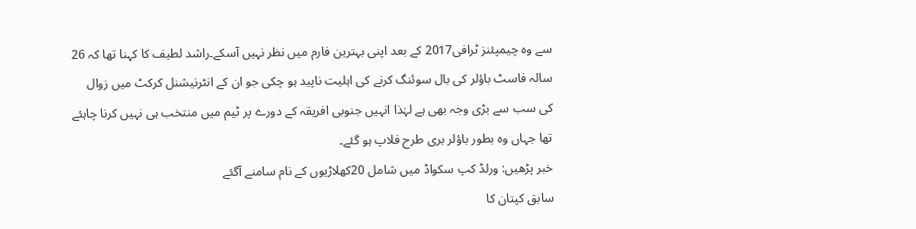سے وہ چیمپئنز ٹرافی2017 کے بعد اپنی بہترین فارم میں نظر نہیں آسکے۔راشد لطیف کا کہنا تھا کہ 26 سالہ فاسٹ باؤلر کی بال سوئنگ کرنے کی اہلیت ناپید ہو چکی جو ان کے انٹرنیشنل کرکٹ میں زوال کی سب سے بڑی وجہ بھی ہے لہٰذا انہیں جنوبی افریقہ کے دورے پر ٹیم میں منتخب ہی نہیں کرنا چاہئے تھا جہاں وہ بطور باؤلر بری طرح فلاپ ہو گئے۔
خبر پڑھیں: ورلڈ کپ سکواڈ میں شامل 20کھلاڑیوں کے نام سامنے آگئے
سابق کپتان کا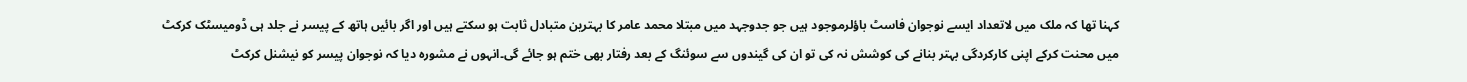کہنا تھا کہ ملک میں لاتعداد ایسے نوجوان فاسٹ باؤلرموجود ہیں جو جدوجہد میں مبتلا محمد عامر کا بہترین متبادل ثابت ہو سکتے ہیں اور اگر بائیں ہاتھ کے پیسر نے جلد ہی ڈومیسٹک کرکٹ میں محنت کرکے اپنی کارکردگی بہتر بنانے کی کوشش نہ کی تو ان کی گیندوں سے سوئنگ کے بعد رفتار بھی ختم ہو جائے گی۔انہوں نے مشورہ دیا کہ نوجوان پیسر کو نیشنل کرکٹ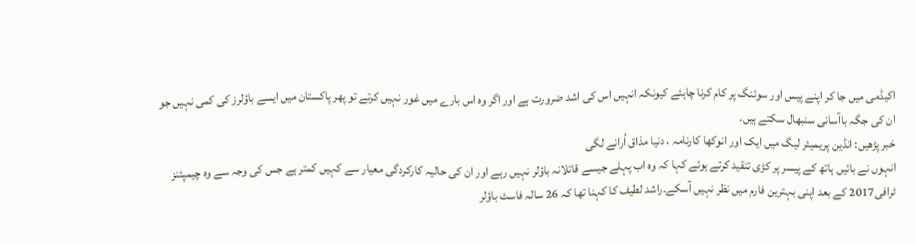اکیڈمی میں جا کر اپنے پیس اور سوئنگ پر کام کرنا چاہئے کیونکہ انہیں اس کی اشد ضرورت ہے اور اگر وہ اس بارے میں غور نہیں کرتے تو پھر پاکستان میں ایسے باؤلرز کی کمی نہیں جو ان کی جگہ باآسانی سنبھال سکتے ہیں۔
خبر پڑھیں: انڈین پریمیئر لیگ میں ایک اور انوکھا کارنامہ ، دنیا مذاق اُرانے لگی
انہوں نے بائیں ہاتھ کے پیسر پر کڑی تنقید کرتے ہوئے کہا کہ وہ اب پہلے جیسے قاتلانہ باؤلر نہیں رہے اور ان کی حالیہ کارکردگی معیار سے کہیں کمتر ہے جس کی وجہ سے وہ چیمپئنز ٹرافی2017 کے بعد اپنی بہترین فارم میں نظر نہیں آسکے۔راشد لطیف کا کہنا تھا کہ 26 سالہ فاسٹ باؤلر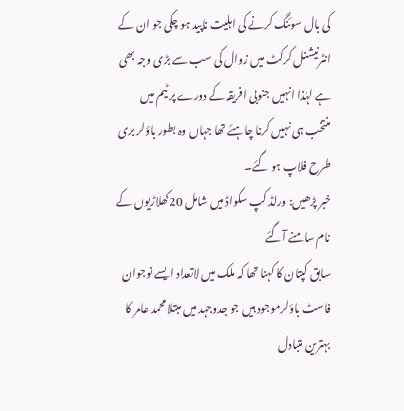کی بال سوئنگ کرنے کی اہلیت ناپید ہو چکی جو ان کے انٹرنیشنل کرکٹ میں زوال کی سب سے بڑی وجہ بھی ہے لہٰذا انہیں جنوبی افریقہ کے دورے پر ٹیم میں منتخب ہی نہیں کرنا چاہئے تھا جہاں وہ بطور باؤلر بری طرح فلاپ ہو گئے۔
خبر پڑھیں: ورلڈ کپ سکواڈ میں شامل 20کھلاڑیوں کے نام سامنے آگئے
سابق کپتان کا کہنا تھا کہ ملک میں لاتعداد ایسے نوجوان فاسٹ باؤلرموجود ہیں جو جدوجہد میں مبتلا محمد عامر کا بہترین متبادل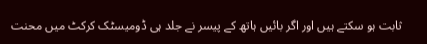ثابت ہو سکتے ہیں اور اگر بائیں ہاتھ کے پیسر نے جلد ہی ڈومیسٹک کرکٹ میں محنت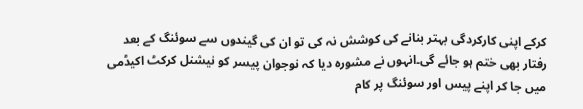کرکے اپنی کارکردگی بہتر بنانے کی کوشش نہ کی تو ان کی گیندوں سے سوئنگ کے بعد رفتار بھی ختم ہو جائے گی۔انہوں نے مشورہ دیا کہ نوجوان پیسر کو نیشنل کرکٹ اکیڈمی میں جا کر اپنے پیس اور سوئنگ پر کام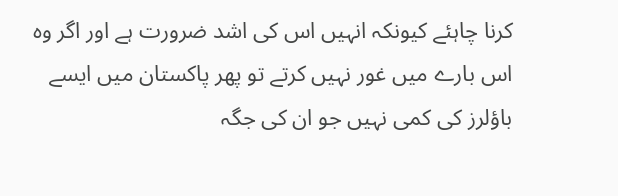کرنا چاہئے کیونکہ انہیں اس کی اشد ضرورت ہے اور اگر وہ اس بارے میں غور نہیں کرتے تو پھر پاکستان میں ایسے باؤلرز کی کمی نہیں جو ان کی جگہ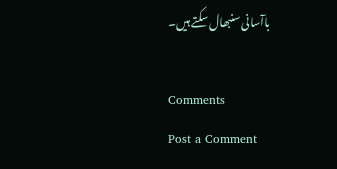باآسانی سنبھال سکتے ہیں۔

Comments
Post a Comment